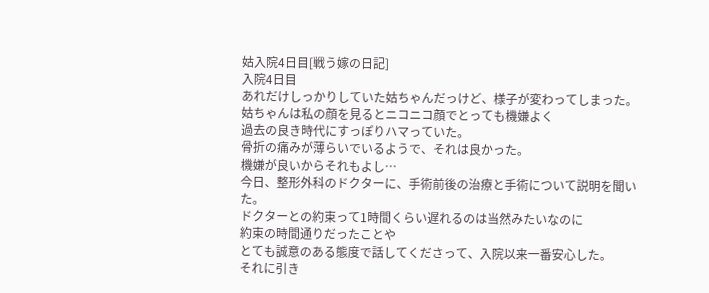姑入院4日目[戦う嫁の日記]
入院4日目
あれだけしっかりしていた姑ちゃんだっけど、様子が変わってしまった。
姑ちゃんは私の顔を見るとニコニコ顔でとっても機嫌よく
過去の良き時代にすっぽりハマっていた。
骨折の痛みが薄らいでいるようで、それは良かった。
機嫌が良いからそれもよし…
今日、整形外科のドクターに、手術前後の治療と手術について説明を聞いた。
ドクターとの約束って1時間くらい遅れるのは当然みたいなのに
約束の時間通りだったことや
とても誠意のある態度で話してくださって、入院以来一番安心した。
それに引き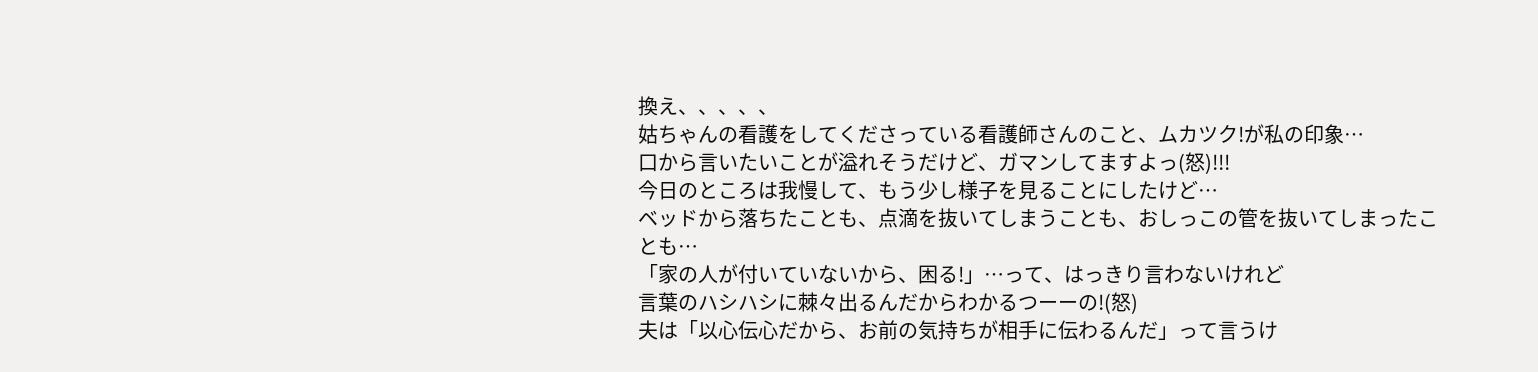換え、、、、、
姑ちゃんの看護をしてくださっている看護師さんのこと、ムカツク!が私の印象…
口から言いたいことが溢れそうだけど、ガマンしてますよっ(怒)!!!
今日のところは我慢して、もう少し様子を見ることにしたけど…
ベッドから落ちたことも、点滴を抜いてしまうことも、おしっこの管を抜いてしまったことも…
「家の人が付いていないから、困る!」…って、はっきり言わないけれど
言葉のハシハシに棘々出るんだからわかるつーーの!(怒)
夫は「以心伝心だから、お前の気持ちが相手に伝わるんだ」って言うけ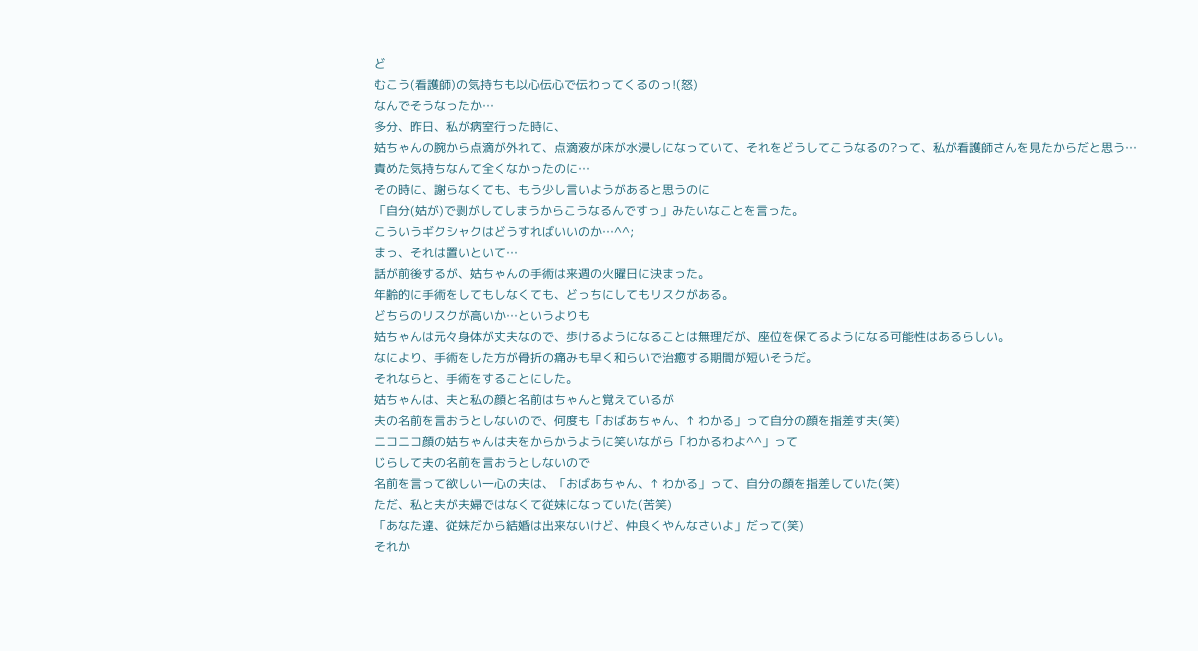ど
むこう(看護師)の気持ちも以心伝心で伝わってくるのっ!(怒)
なんでそうなったか…
多分、昨日、私が病室行った時に、
姑ちゃんの腕から点滴が外れて、点滴液が床が水浸しになっていて、それをどうしてこうなるの?って、私が看護師さんを見たからだと思う…
責めた気持ちなんて全くなかったのに…
その時に、謝らなくても、もう少し言いようがあると思うのに
「自分(姑が)で剥がしてしまうからこうなるんですっ」みたいなことを言った。
こういうギクシャクはどうすればいいのか…^^;
まっ、それは置いといて…
話が前後するが、姑ちゃんの手術は来週の火曜日に決まった。
年齢的に手術をしてもしなくても、どっちにしてもリスクがある。
どちらのリスクが高いか…というよりも
姑ちゃんは元々身体が丈夫なので、歩けるようになることは無理だが、座位を保てるようになる可能性はあるらしい。
なにより、手術をした方が骨折の痛みも早く和らいで治癒する期間が短いそうだ。
それならと、手術をすることにした。
姑ちゃんは、夫と私の顔と名前はちゃんと覚えているが
夫の名前を言おうとしないので、何度も「おばあちゃん、↑ わかる」って自分の顔を指差す夫(笑)
ニコニコ顔の姑ちゃんは夫をからかうように笑いながら「わかるわよ^^」って
じらして夫の名前を言おうとしないので
名前を言って欲しい一心の夫は、「おばあちゃん、↑ わかる」って、自分の顔を指差していた(笑)
ただ、私と夫が夫婦ではなくて従妹になっていた(苦笑)
「あなた達、従妹だから結婚は出来ないけど、仲良くやんなさいよ」だって(笑)
それか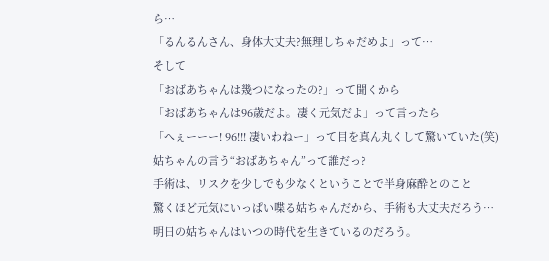ら…
「るんるんさん、身体大丈夫?無理しちゃだめよ」って…
そして
「おばあちゃんは幾つになったの?」って聞くから
「おばあちゃんは96歳だよ。凄く元気だよ」って言ったら
「へぇーーー! 96!!! 凄いわねー」って目を真ん丸くして驚いていた(笑)
姑ちゃんの言う“おばあちゃん”って誰だっ?
手術は、リスクを少しでも少なくということで半身麻酔とのこと
驚くほど元気にいっぱい喋る姑ちゃんだから、手術も大丈夫だろう…
明日の姑ちゃんはいつの時代を生きているのだろう。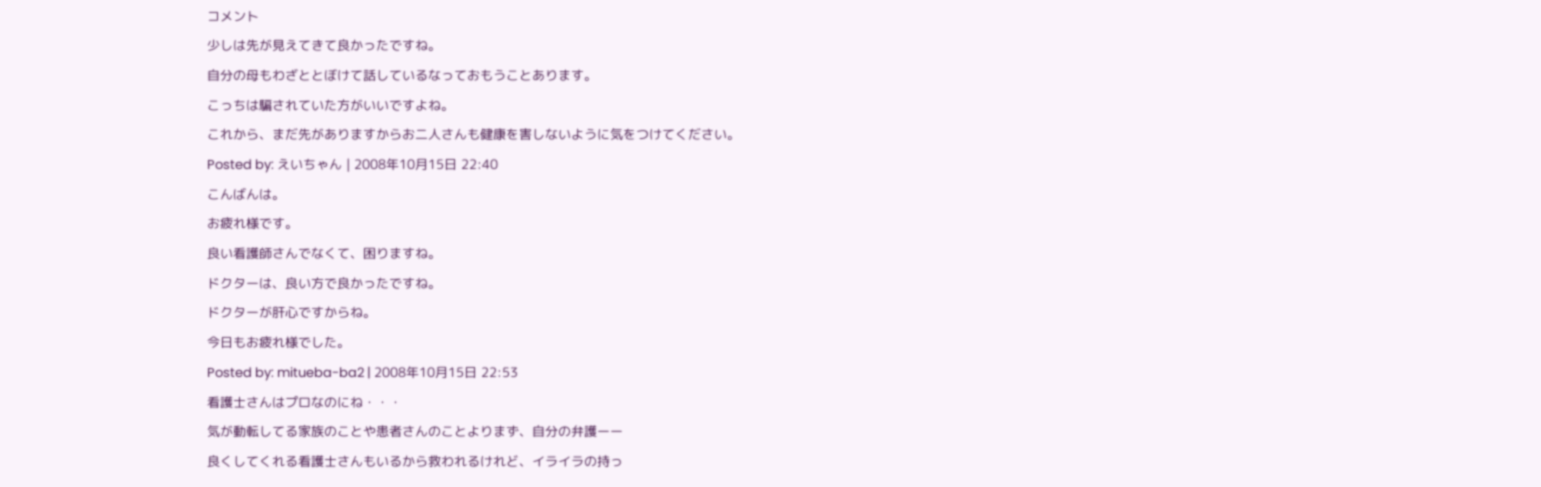コメント
少しは先が見えてきて良かったですね。
自分の母もわざととぼけて話しているなっておもうことあります。
こっちは騙されていた方がいいですよね。
これから、まだ先がありますからお二人さんも健康を害しないように気をつけてください。
Posted by: えいちゃん | 2008年10月15日 22:40
こんばんは。
お疲れ様です。
良い看護師さんでなくて、困りますね。
ドクターは、良い方で良かったですね。
ドクターが肝心ですからね。
今日もお疲れ様でした。
Posted by: mitueba-ba2 | 2008年10月15日 22:53
看護士さんはプロなのにね・・・
気が動転してる家族のことや患者さんのことよりまず、自分の弁護ーー
良くしてくれる看護士さんもいるから救われるけれど、イライラの持っ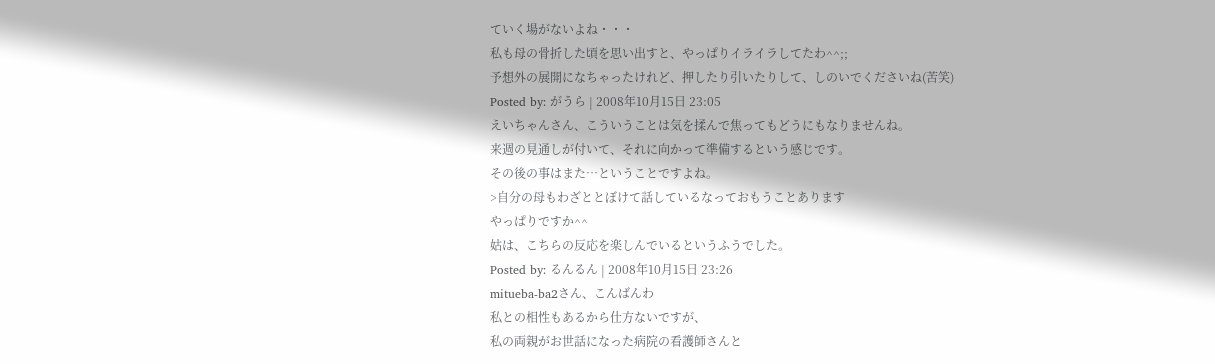ていく場がないよね・・・
私も母の骨折した頃を思い出すと、やっぱりイライラしてたわ^^;;
予想外の展開になちゃったけれど、押したり引いたりして、しのいでくださいね(苦笑)
Posted by: がうら | 2008年10月15日 23:05
えいちゃんさん、こういうことは気を揉んで焦ってもどうにもなりませんね。
来週の見通しが付いて、それに向かって準備するという感じです。
その後の事はまた…ということですよね。
>自分の母もわざととぼけて話しているなっておもうことあります
やっぱりですか^^
姑は、こちらの反応を楽しんでいるというふうでした。
Posted by: るんるん | 2008年10月15日 23:26
mitueba-ba2さん、こんばんわ
私との相性もあるから仕方ないですが、
私の両親がお世話になった病院の看護師さんと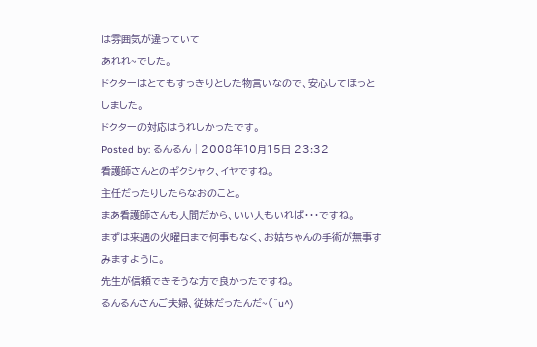は雰囲気が違っていて
あれれ~でした。
ドクターはとてもすっきりとした物言いなので、安心してほっとしました。
ドクターの対応はうれしかったです。
Posted by: るんるん | 2008年10月15日 23:32
看護師さんとのギクシャク、イヤですね。
主任だったりしたらなおのこと。
まあ看護師さんも人間だから、いい人もいれば・・・ですね。
まずは来週の火曜日まで何事もなく、お姑ちゃんの手術が無事すみますように。
先生が信頼できそうな方で良かったですね。
るんるんさんご夫婦、従妹だったんだ~(^u^)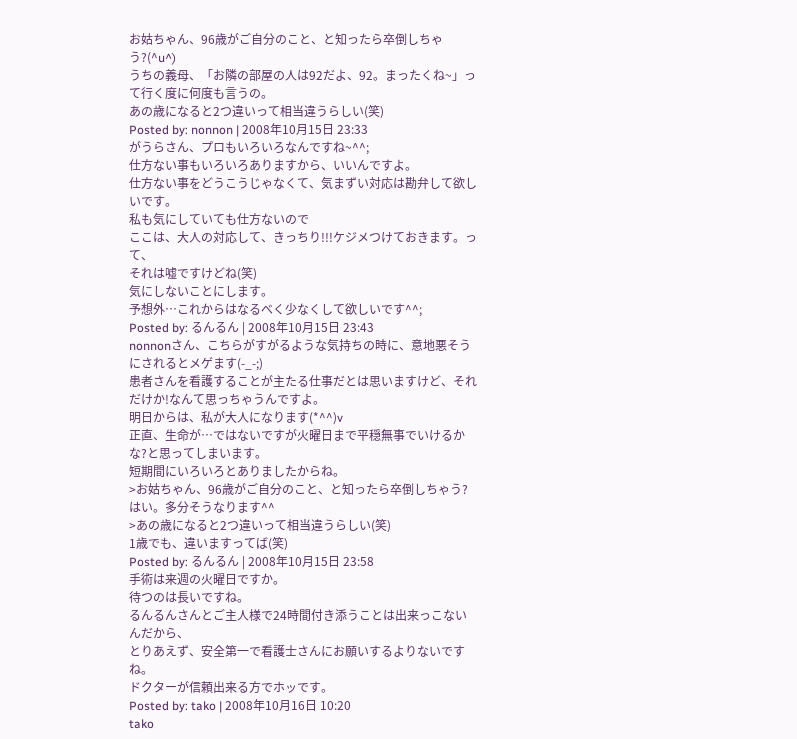お姑ちゃん、96歳がご自分のこと、と知ったら卒倒しちゃう?(^u^)
うちの義母、「お隣の部屋の人は92だよ、92。まったくね~」って行く度に何度も言うの。
あの歳になると2つ違いって相当違うらしい(笑)
Posted by: nonnon | 2008年10月15日 23:33
がうらさん、プロもいろいろなんですね~^^;
仕方ない事もいろいろありますから、いいんですよ。
仕方ない事をどうこうじゃなくて、気まずい対応は勘弁して欲しいです。
私も気にしていても仕方ないので
ここは、大人の対応して、きっちり!!!ケジメつけておきます。って、
それは嘘ですけどね(笑)
気にしないことにします。
予想外…これからはなるべく少なくして欲しいです^^;
Posted by: るんるん | 2008年10月15日 23:43
nonnonさん、こちらがすがるような気持ちの時に、意地悪そうにされるとメゲます(-_-;)
患者さんを看護することが主たる仕事だとは思いますけど、それだけか!なんて思っちゃうんですよ。
明日からは、私が大人になります(*^^)v
正直、生命が…ではないですが火曜日まで平穏無事でいけるかな?と思ってしまいます。
短期間にいろいろとありましたからね。
>お姑ちゃん、96歳がご自分のこと、と知ったら卒倒しちゃう?
はい。多分そうなります^^
>あの歳になると2つ違いって相当違うらしい(笑)
1歳でも、違いますってば(笑)
Posted by: るんるん | 2008年10月15日 23:58
手術は来週の火曜日ですか。
待つのは長いですね。
るんるんさんとご主人様で24時間付き添うことは出来っこないんだから、
とりあえず、安全第一で看護士さんにお願いするよりないですね。
ドクターが信頼出来る方でホッです。
Posted by: tako | 2008年10月16日 10:20
tako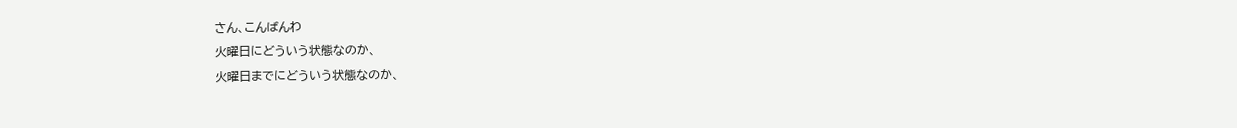さん、こんばんわ
火曜日にどういう状態なのか、
火曜日までにどういう状態なのか、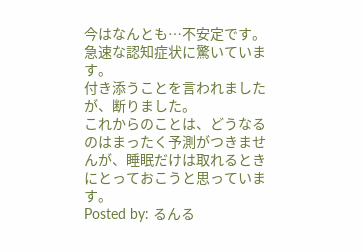今はなんとも…不安定です。
急速な認知症状に驚いています。
付き添うことを言われましたが、断りました。
これからのことは、どうなるのはまったく予測がつきませんが、睡眠だけは取れるときにとっておこうと思っています。
Posted by: るんる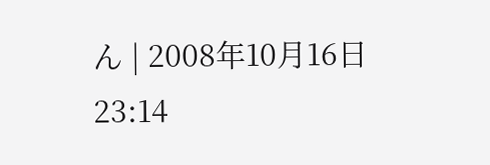ん | 2008年10月16日 23:14